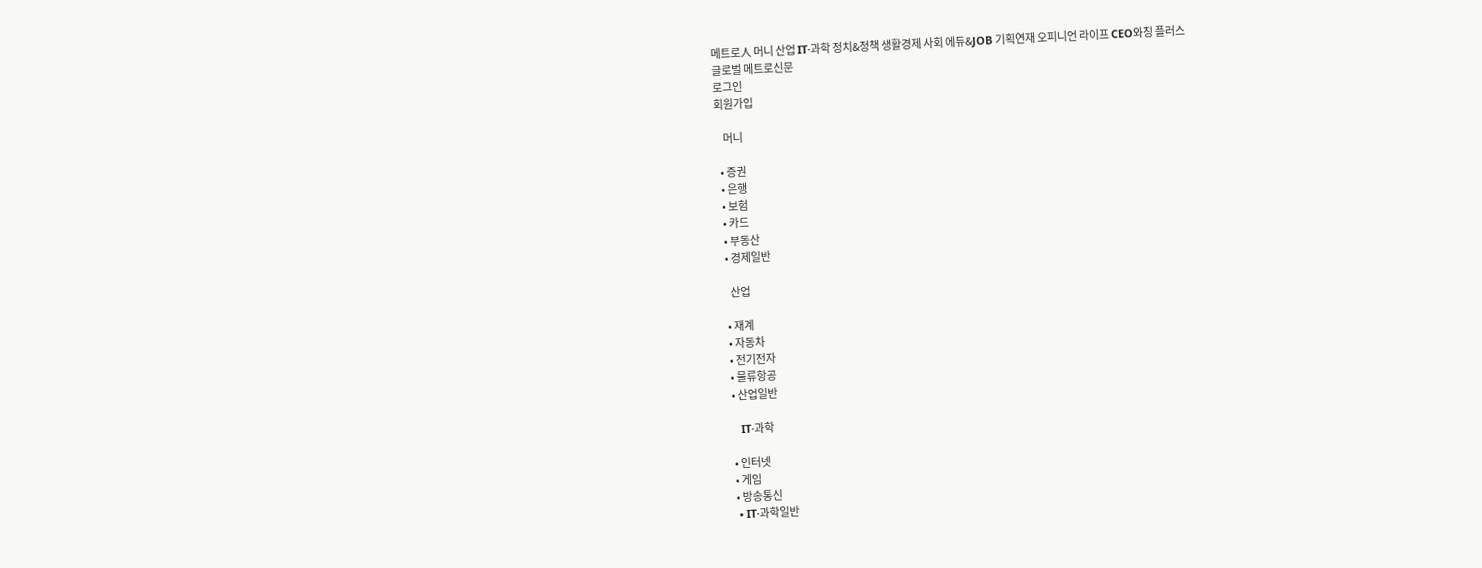메트로人 머니 산업 IT·과학 정치&정책 생활경제 사회 에듀&JOB 기획연재 오피니언 라이프 CEO와칭 플러스
글로벌 메트로신문
로그인
회원가입

    머니

  • 증권
  • 은행
  • 보험
  • 카드
  • 부동산
  • 경제일반

    산업

  • 재계
  • 자동차
  • 전기전자
  • 물류항공
  • 산업일반

    IT·과학

  • 인터넷
  • 게임
  • 방송통신
  • IT·과학일반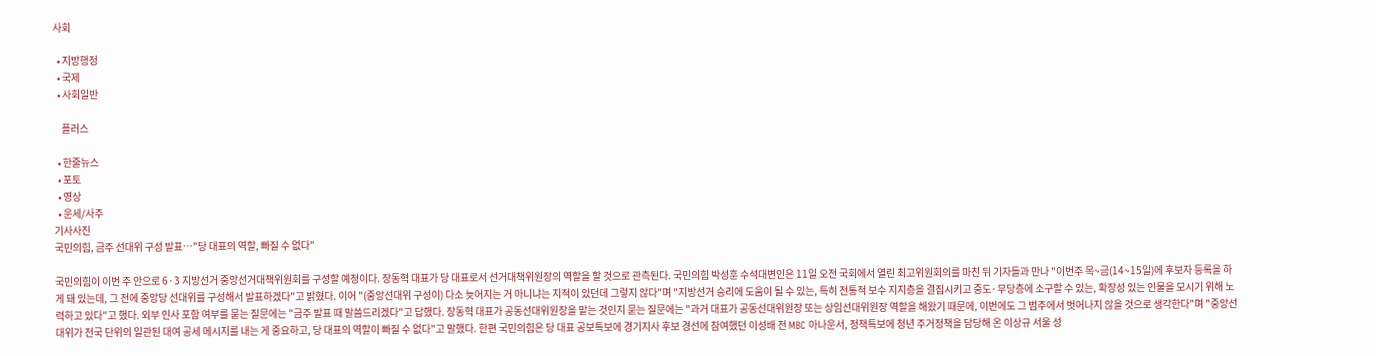사회

  • 지방행정
  • 국제
  • 사회일반

    플러스

  • 한줄뉴스
  • 포토
  • 영상
  • 운세/사주
기사사진
국민의힘, 금주 선대위 구성 발표…"당 대표의 역할, 빠질 수 없다"

국민의힘이 이번 주 안으로 6·3 지방선거 중앙선거대책위원회를 구성할 예정이다. 장동혁 대표가 당 대표로서 선거대책위원장의 역할을 할 것으로 관측된다. 국민의힘 박성훈 수석대변인은 11일 오전 국회에서 열린 최고위원회의를 마친 뒤 기자들과 만나 "이번주 목~금(14~15일)에 후보자 등록을 하게 돼 있는데, 그 전에 중앙당 선대위를 구성해서 발표하겠다"고 밝혔다. 이어 "(중앙선대위 구성이) 다소 늦어지는 거 아니냐는 지적이 있던데 그렇지 않다"며 "지방선거 승리에 도움이 될 수 있는, 특히 전통적 보수 지지층을 결집시키고 중도·무당층에 소구할 수 있는, 확장성 있는 인물을 모시기 위해 노력하고 있다"고 했다. 외부 인사 포함 여부를 묻는 질문에는 "금주 발표 때 말씀드리겠다"고 답했다. 장동혁 대표가 공동선대위원장을 맡는 것인지 묻는 질문에는 "과거 대표가 공동선대위원장 또는 상임선대위원장 역할을 해왔기 때문에, 이번에도 그 범주에서 벗어나지 않을 것으로 생각한다"며 "중앙선대위가 전국 단위의 일관된 대여 공세 메시지를 내는 게 중요하고, 당 대표의 역할이 빠질 수 없다"고 말했다. 한편 국민의힘은 당 대표 공보특보에 경기지사 후보 경선에 참여했던 이성배 전 MBC 아나운서, 정책특보에 청년 주거정책을 담당해 온 이상규 서울 성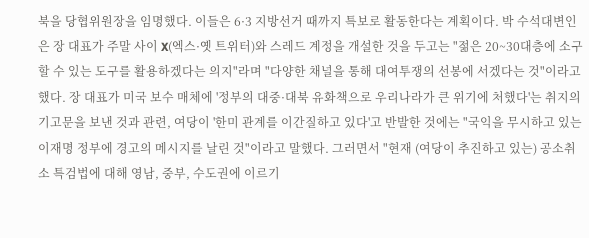북을 당협위원장을 임명했다. 이들은 6·3 지방선거 때까지 특보로 활동한다는 계획이다. 박 수석대변인은 장 대표가 주말 사이 X(엑스·옛 트위터)와 스레드 계정을 개설한 것을 두고는 "젊은 20~30대층에 소구할 수 있는 도구를 활용하겠다는 의지"라며 "다양한 채널을 통해 대여투쟁의 선봉에 서겠다는 것"이라고 했다. 장 대표가 미국 보수 매체에 '정부의 대중·대북 유화책으로 우리나라가 큰 위기에 처했다'는 취지의 기고문을 보낸 것과 관련, 여당이 '한미 관계를 이간질하고 있다'고 반발한 것에는 "국익을 무시하고 있는 이재명 정부에 경고의 메시지를 날린 것"이라고 말했다. 그러면서 "현재 (여당이 추진하고 있는) 공소취소 특검법에 대해 영남, 중부, 수도권에 이르기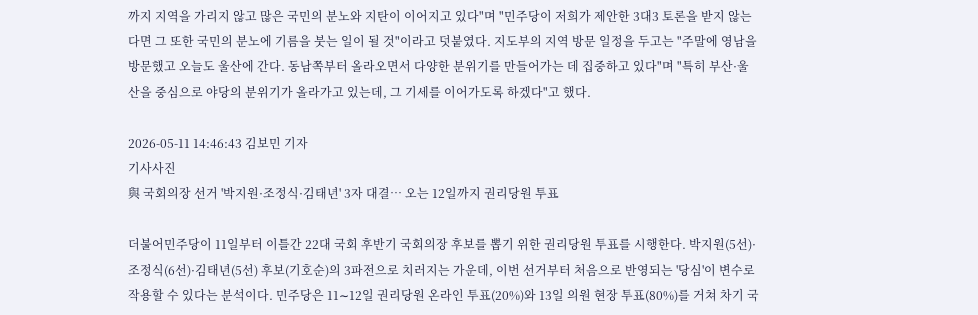까지 지역을 가리지 않고 많은 국민의 분노와 지탄이 이어지고 있다"며 "민주당이 저희가 제안한 3대3 토론을 받지 않는다면 그 또한 국민의 분노에 기름을 붓는 일이 될 것"이라고 덧붙였다. 지도부의 지역 방문 일정을 두고는 "주말에 영남을 방문했고 오늘도 울산에 간다. 동남쪽부터 올라오면서 다양한 분위기를 만들어가는 데 집중하고 있다"며 "특히 부산·울산을 중심으로 야당의 분위기가 올라가고 있는데, 그 기세를 이어가도록 하겠다"고 했다.

2026-05-11 14:46:43 김보민 기자
기사사진
與 국회의장 선거 '박지원·조정식·김태년' 3자 대결… 오는 12일까지 권리당원 투표

더불어민주당이 11일부터 이틀간 22대 국회 후반기 국회의장 후보를 뽑기 위한 권리당원 투표를 시행한다. 박지원(5선)·조정식(6선)·김태년(5선) 후보(기호순)의 3파전으로 치러지는 가운데, 이번 선거부터 처음으로 반영되는 '당심'이 변수로 작용할 수 있다는 분석이다. 민주당은 11∼12일 권리당원 온라인 투표(20%)와 13일 의원 현장 투표(80%)를 거쳐 차기 국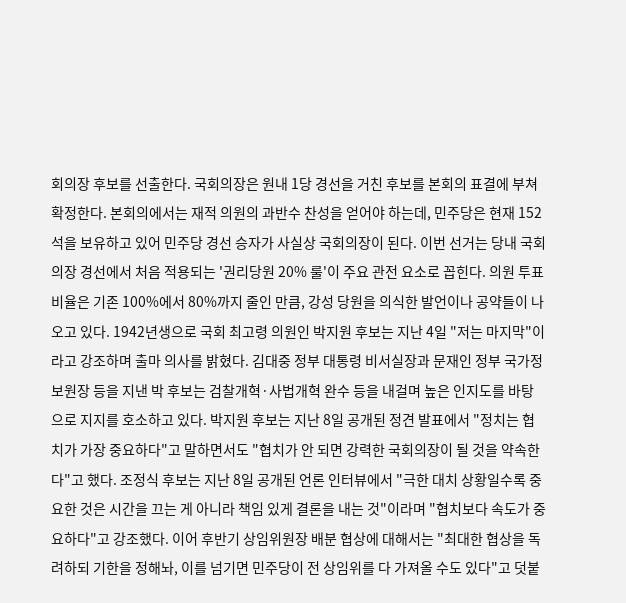회의장 후보를 선출한다. 국회의장은 원내 1당 경선을 거친 후보를 본회의 표결에 부쳐 확정한다. 본회의에서는 재적 의원의 과반수 찬성을 얻어야 하는데, 민주당은 현재 152석을 보유하고 있어 민주당 경선 승자가 사실상 국회의장이 된다. 이번 선거는 당내 국회의장 경선에서 처음 적용되는 '권리당원 20% 룰'이 주요 관전 요소로 꼽힌다. 의원 투표 비율은 기존 100%에서 80%까지 줄인 만큼, 강성 당원을 의식한 발언이나 공약들이 나오고 있다. 1942년생으로 국회 최고령 의원인 박지원 후보는 지난 4일 "저는 마지막"이라고 강조하며 출마 의사를 밝혔다. 김대중 정부 대통령 비서실장과 문재인 정부 국가정보원장 등을 지낸 박 후보는 검찰개혁·사법개혁 완수 등을 내걸며 높은 인지도를 바탕으로 지지를 호소하고 있다. 박지원 후보는 지난 8일 공개된 정견 발표에서 "정치는 협치가 가장 중요하다"고 말하면서도 "협치가 안 되면 강력한 국회의장이 될 것을 약속한다"고 했다. 조정식 후보는 지난 8일 공개된 언론 인터뷰에서 "극한 대치 상황일수록 중요한 것은 시간을 끄는 게 아니라 책임 있게 결론을 내는 것"이라며 "협치보다 속도가 중요하다"고 강조했다. 이어 후반기 상임위원장 배분 협상에 대해서는 "최대한 협상을 독려하되 기한을 정해놔, 이를 넘기면 민주당이 전 상임위를 다 가져올 수도 있다"고 덧붙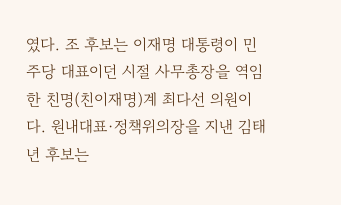였다. 조 후보는 이재명 대통령이 민주당 대표이던 시절 사무총장을 역임한 친명(친이재명)계 최다선 의원이다. 원내대표·정책위의장을 지낸 김태년 후보는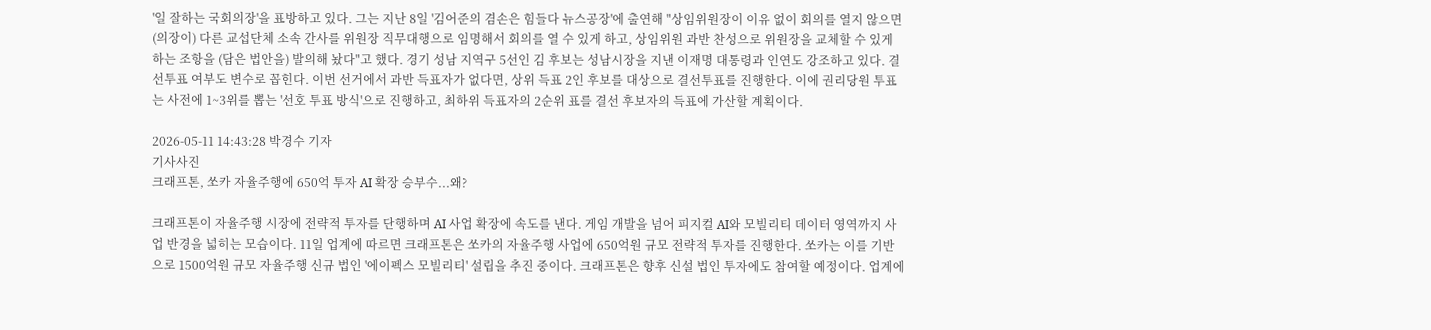'일 잘하는 국회의장'을 표방하고 있다. 그는 지난 8일 '김어준의 겸손은 힘들다 뉴스공장'에 출연해 "상임위원장이 이유 없이 회의를 열지 않으면 (의장이) 다른 교섭단체 소속 간사를 위원장 직무대행으로 임명해서 회의를 열 수 있게 하고, 상임위원 과반 찬성으로 위원장을 교체할 수 있게 하는 조항을 (담은 법안을) 발의해 놨다"고 했다. 경기 성남 지역구 5선인 김 후보는 성남시장을 지낸 이재명 대통령과 인연도 강조하고 있다. 결선투표 여부도 변수로 꼽힌다. 이번 선거에서 과반 득표자가 없다면, 상위 득표 2인 후보를 대상으로 결선투표를 진행한다. 이에 권리당원 투표는 사전에 1~3위를 뽑는 '선호 투표 방식'으로 진행하고, 최하위 득표자의 2순위 표를 결선 후보자의 득표에 가산할 계획이다.

2026-05-11 14:43:28 박경수 기자
기사사진
크래프톤, 쏘카 자율주행에 650억 투자 AI 확장 승부수...왜?

크래프톤이 자율주행 시장에 전략적 투자를 단행하며 AI 사업 확장에 속도를 낸다. 게임 개발을 넘어 피지컬 AI와 모빌리티 데이터 영역까지 사업 반경을 넓히는 모습이다. 11일 업계에 따르면 크래프톤은 쏘카의 자율주행 사업에 650억원 규모 전략적 투자를 진행한다. 쏘카는 이를 기반으로 1500억원 규모 자율주행 신규 법인 '에이펙스 모빌리티' 설립을 추진 중이다. 크래프톤은 향후 신설 법인 투자에도 참여할 예정이다. 업계에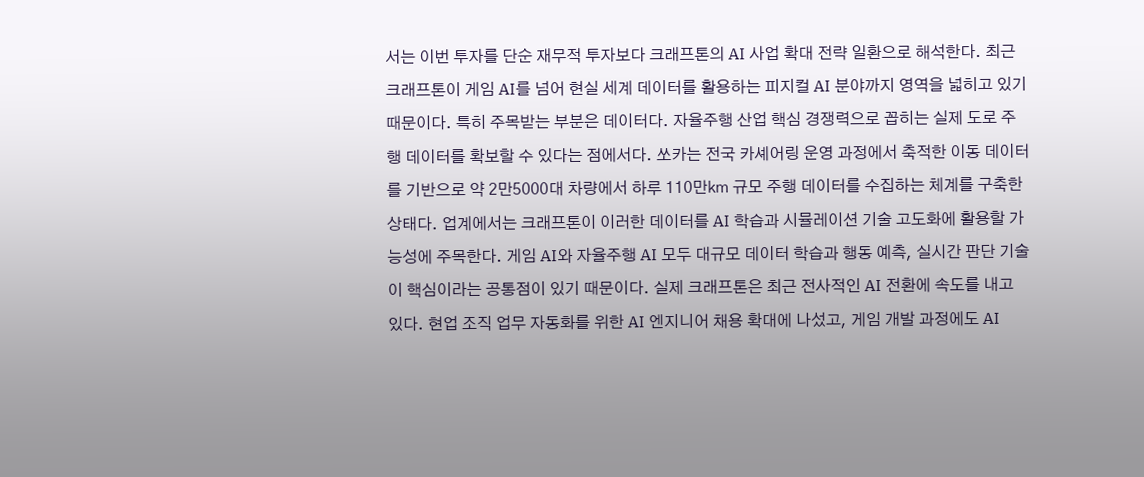서는 이번 투자를 단순 재무적 투자보다 크래프톤의 AI 사업 확대 전략 일환으로 해석한다. 최근 크래프톤이 게임 AI를 넘어 현실 세계 데이터를 활용하는 피지컬 AI 분야까지 영역을 넓히고 있기 때문이다. 특히 주목받는 부분은 데이터다. 자율주행 산업 핵심 경쟁력으로 꼽히는 실제 도로 주행 데이터를 확보할 수 있다는 점에서다. 쏘카는 전국 카셰어링 운영 과정에서 축적한 이동 데이터를 기반으로 약 2만5000대 차량에서 하루 110만㎞ 규모 주행 데이터를 수집하는 체계를 구축한 상태다. 업계에서는 크래프톤이 이러한 데이터를 AI 학습과 시뮬레이션 기술 고도화에 활용할 가능성에 주목한다. 게임 AI와 자율주행 AI 모두 대규모 데이터 학습과 행동 예측, 실시간 판단 기술이 핵심이라는 공통점이 있기 때문이다. 실제 크래프톤은 최근 전사적인 AI 전환에 속도를 내고 있다. 현업 조직 업무 자동화를 위한 AI 엔지니어 채용 확대에 나섰고, 게임 개발 과정에도 AI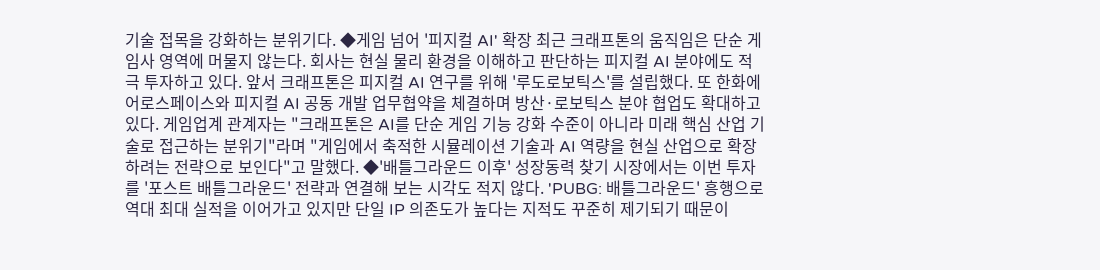기술 접목을 강화하는 분위기다. ◆게임 넘어 '피지컬 AI' 확장 최근 크래프톤의 움직임은 단순 게임사 영역에 머물지 않는다. 회사는 현실 물리 환경을 이해하고 판단하는 피지컬 AI 분야에도 적극 투자하고 있다. 앞서 크래프톤은 피지컬 AI 연구를 위해 '루도로보틱스'를 설립했다. 또 한화에어로스페이스와 피지컬 AI 공동 개발 업무협약을 체결하며 방산·로보틱스 분야 협업도 확대하고 있다. 게임업계 관계자는 "크래프톤은 AI를 단순 게임 기능 강화 수준이 아니라 미래 핵심 산업 기술로 접근하는 분위기"라며 "게임에서 축적한 시뮬레이션 기술과 AI 역량을 현실 산업으로 확장하려는 전략으로 보인다"고 말했다. ◆'배틀그라운드 이후' 성장동력 찾기 시장에서는 이번 투자를 '포스트 배틀그라운드' 전략과 연결해 보는 시각도 적지 않다. 'PUBG: 배틀그라운드' 흥행으로 역대 최대 실적을 이어가고 있지만 단일 IP 의존도가 높다는 지적도 꾸준히 제기되기 때문이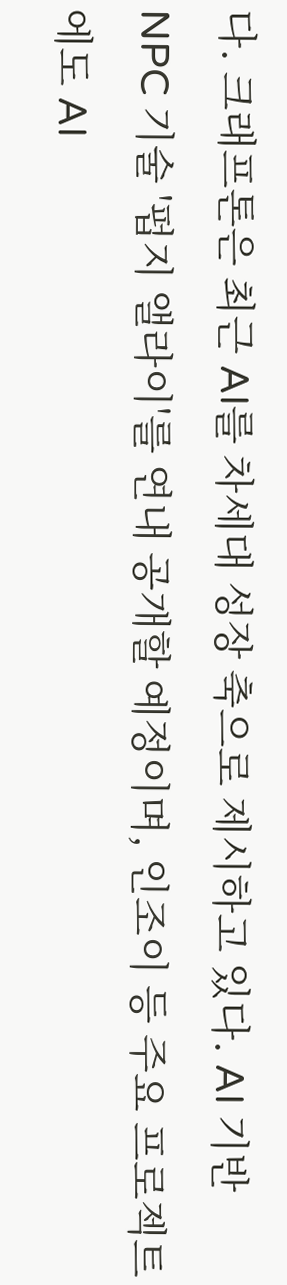다. 크래프톤은 최근 AI를 차세대 성장 축으로 제시하고 있다. AI 기반 NPC 기술 '펍지 앨라이'를 연내 공개할 예정이며, 인조이 등 주요 프로젝트에도 AI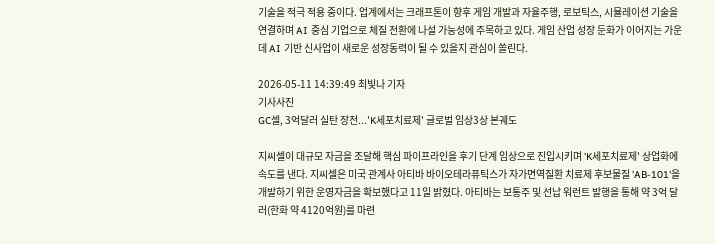기술을 적극 적용 중이다. 업계에서는 크래프톤이 향후 게임 개발과 자율주행, 로보틱스, 시뮬레이션 기술을 연결하며 AI 중심 기업으로 체질 전환에 나설 가능성에 주목하고 있다. 게임 산업 성장 둔화가 이어지는 가운데 AI 기반 신사업이 새로운 성장동력이 될 수 있을지 관심이 쏠린다.

2026-05-11 14:39:49 최빛나 기자
기사사진
GC셀, 3억달러 실탄 장전...'K세포치료제' 글로벌 임상3상 본궤도

지씨셀이 대규모 자금을 조달해 핵심 파이프라인을 후기 단계 임상으로 진입시키며 'K세포치료제' 상업화에 속도를 낸다. 지씨셀은 미국 관계사 아티바 바이오테라퓨틱스가 자가면역질환 치료제 후보물질 'AB-101'을 개발하기 위한 운영자금을 확보했다고 11일 밝혔다. 아티바는 보통주 및 선납 워런트 발행을 통해 약 3억 달러(한화 약 4120억원)를 마련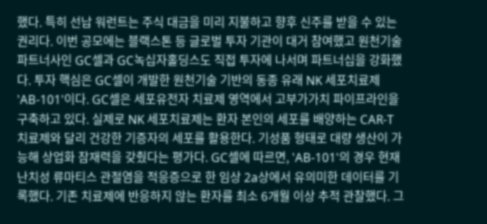했다. 특히 선납 워런트는 주식 대금을 미리 지불하고 향후 신주를 받을 수 있는 권리다. 이번 공모에는 블랙스톤 등 글로벌 투자 기관이 대거 참여했고 원천기술 파트너사인 GC셀과 GC녹십자홀딩스도 직접 투자에 나서며 파트너십을 강화했다. 투자 핵심은 GC셀이 개발한 원천기술 기반의 동종 유래 NK 세포치료제 'AB-101'이다. GC셀은 세포유전자 치료제 영역에서 고부가가치 파이프라인을 구축하고 있다. 실제로 NK 세포치료제는 환자 본인의 세포를 배양하는 CAR-T 치료제와 달리 건강한 기증자의 세포를 활용한다. 기성품 형태로 대량 생산이 가능해 상업화 잠재력을 갖췄다는 평가다. GC셀에 따르면, 'AB-101'의 경우 현재 난치성 류마티스 관절염을 적응증으로 한 임상 2a상에서 유의미한 데이터를 기록했다. 기존 치료제에 반응하지 않는 환자를 최소 6개월 이상 추적 관찰했다. 그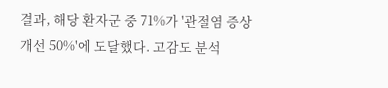결과, 해당 환자군 중 71%가 '관절염 증상 개선 50%'에 도달했다. 고감도 분석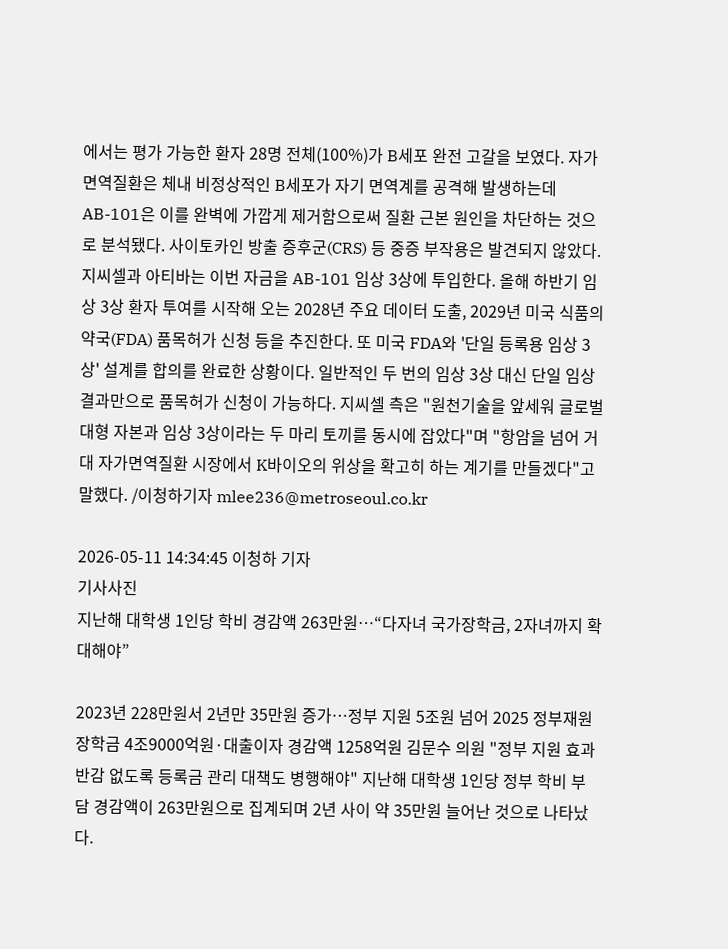에서는 평가 가능한 환자 28명 전체(100%)가 B세포 완전 고갈을 보였다. 자가면역질환은 체내 비정상적인 B세포가 자기 면역계를 공격해 발생하는데 AB-101은 이를 완벽에 가깝게 제거함으로써 질환 근본 원인을 차단하는 것으로 분석됐다. 사이토카인 방출 증후군(CRS) 등 중증 부작용은 발견되지 않았다. 지씨셀과 아티바는 이번 자금을 AB-101 임상 3상에 투입한다. 올해 하반기 임상 3상 환자 투여를 시작해 오는 2028년 주요 데이터 도출, 2029년 미국 식품의약국(FDA) 품목허가 신청 등을 추진한다. 또 미국 FDA와 '단일 등록용 임상 3상' 설계를 합의를 완료한 상황이다. 일반적인 두 번의 임상 3상 대신 단일 임상 결과만으로 품목허가 신청이 가능하다. 지씨셀 측은 "원천기술을 앞세워 글로벌 대형 자본과 임상 3상이라는 두 마리 토끼를 동시에 잡았다"며 "항암을 넘어 거대 자가면역질환 시장에서 K바이오의 위상을 확고히 하는 계기를 만들겠다"고 말했다. /이청하기자 mlee236@metroseoul.co.kr

2026-05-11 14:34:45 이청하 기자
기사사진
지난해 대학생 1인당 학비 경감액 263만원…“다자녀 국가장학금, 2자녀까지 확대해야”

2023년 228만원서 2년만 35만원 증가…정부 지원 5조원 넘어 2025 정부재원 장학금 4조9000억원·대출이자 경감액 1258억원 김문수 의원 "정부 지원 효과 반감 없도록 등록금 관리 대책도 병행해야" 지난해 대학생 1인당 정부 학비 부담 경감액이 263만원으로 집계되며 2년 사이 약 35만원 늘어난 것으로 나타났다.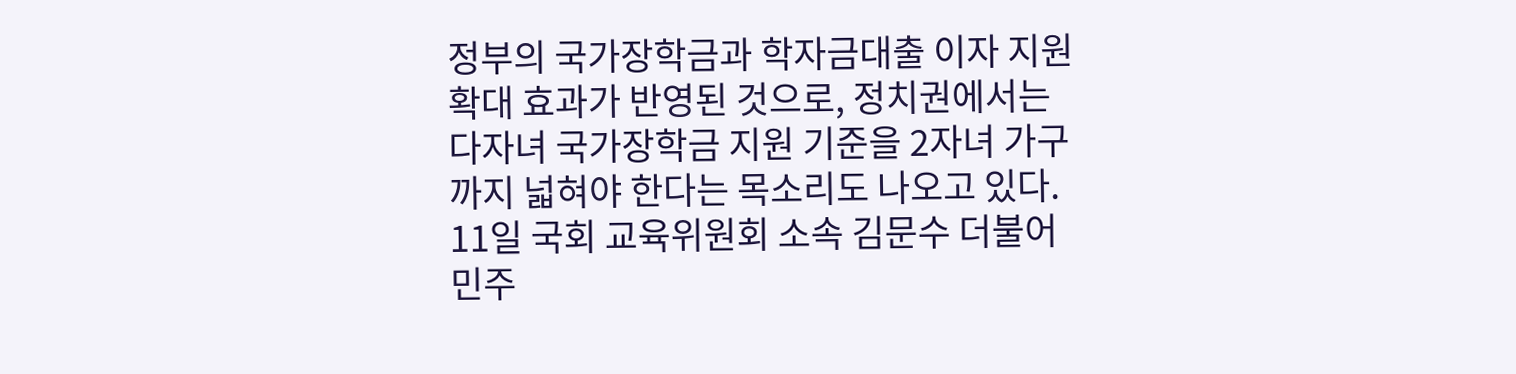정부의 국가장학금과 학자금대출 이자 지원 확대 효과가 반영된 것으로, 정치권에서는 다자녀 국가장학금 지원 기준을 2자녀 가구까지 넓혀야 한다는 목소리도 나오고 있다. 11일 국회 교육위원회 소속 김문수 더불어민주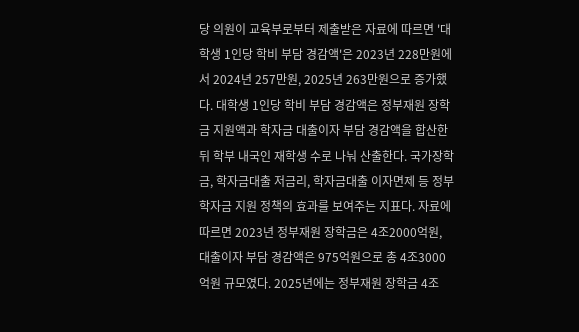당 의원이 교육부로부터 제출받은 자료에 따르면 '대학생 1인당 학비 부담 경감액'은 2023년 228만원에서 2024년 257만원, 2025년 263만원으로 증가했다. 대학생 1인당 학비 부담 경감액은 정부재원 장학금 지원액과 학자금 대출이자 부담 경감액을 합산한 뒤 학부 내국인 재학생 수로 나눠 산출한다. 국가장학금, 학자금대출 저금리, 학자금대출 이자면제 등 정부 학자금 지원 정책의 효과를 보여주는 지표다. 자료에 따르면 2023년 정부재원 장학금은 4조2000억원, 대출이자 부담 경감액은 975억원으로 총 4조3000억원 규모였다. 2025년에는 정부재원 장학금 4조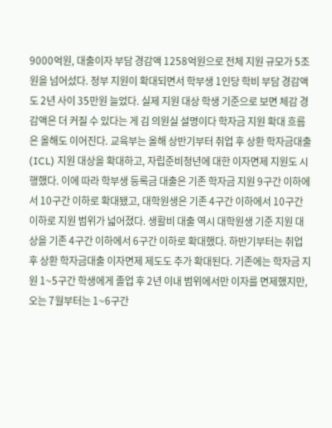9000억원, 대출이자 부담 경감액 1258억원으로 전체 지원 규모가 5조원을 넘어섰다. 정부 지원이 확대되면서 학부생 1인당 학비 부담 경감액도 2년 사이 35만원 늘었다. 실제 지원 대상 학생 기준으로 보면 체감 경감액은 더 커질 수 있다는 게 김 의원실 설명이다 학자금 지원 확대 흐름은 올해도 이어진다. 교육부는 올해 상반기부터 취업 후 상환 학자금대출(ICL) 지원 대상을 확대하고, 자립준비청년에 대한 이자면제 지원도 시행했다. 이에 따라 학부생 등록금 대출은 기존 학자금 지원 9구간 이하에서 10구간 이하로 확대됐고, 대학원생은 기존 4구간 이하에서 10구간 이하로 지원 범위가 넓어졌다. 생활비 대출 역시 대학원생 기준 지원 대상을 기존 4구간 이하에서 6구간 이하로 확대했다. 하반기부터는 취업 후 상환 학자금대출 이자면제 제도도 추가 확대된다. 기존에는 학자금 지원 1~5구간 학생에게 졸업 후 2년 이내 범위에서만 이자를 면제했지만, 오는 7월부터는 1~6구간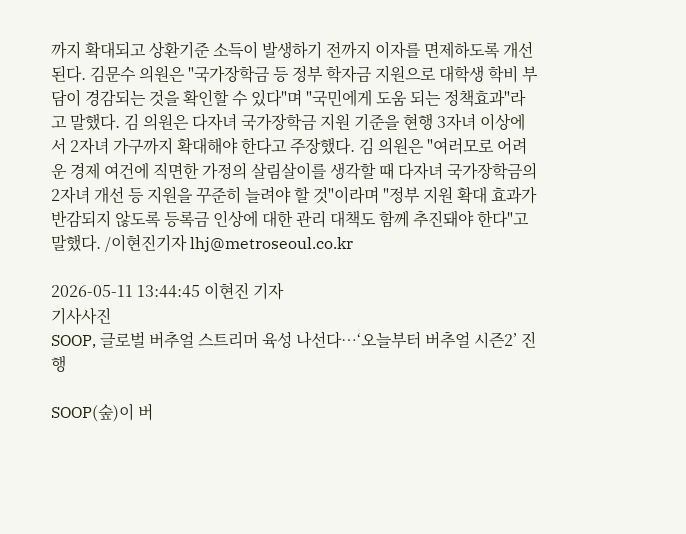까지 확대되고 상환기준 소득이 발생하기 전까지 이자를 면제하도록 개선된다. 김문수 의원은 "국가장학금 등 정부 학자금 지원으로 대학생 학비 부담이 경감되는 것을 확인할 수 있다"며 "국민에게 도움 되는 정책효과"라고 말했다. 김 의원은 다자녀 국가장학금 지원 기준을 현행 3자녀 이상에서 2자녀 가구까지 확대해야 한다고 주장했다. 김 의원은 "여러모로 어려운 경제 여건에 직면한 가정의 살림살이를 생각할 때 다자녀 국가장학금의 2자녀 개선 등 지원을 꾸준히 늘려야 할 것"이라며 "정부 지원 확대 효과가 반감되지 않도록 등록금 인상에 대한 관리 대책도 함께 추진돼야 한다"고 말했다. /이현진기자 lhj@metroseoul.co.kr

2026-05-11 13:44:45 이현진 기자
기사사진
SOOP, 글로벌 버추얼 스트리머 육성 나선다…‘오늘부터 버추얼 시즌2’ 진행

SOOP(숲)이 버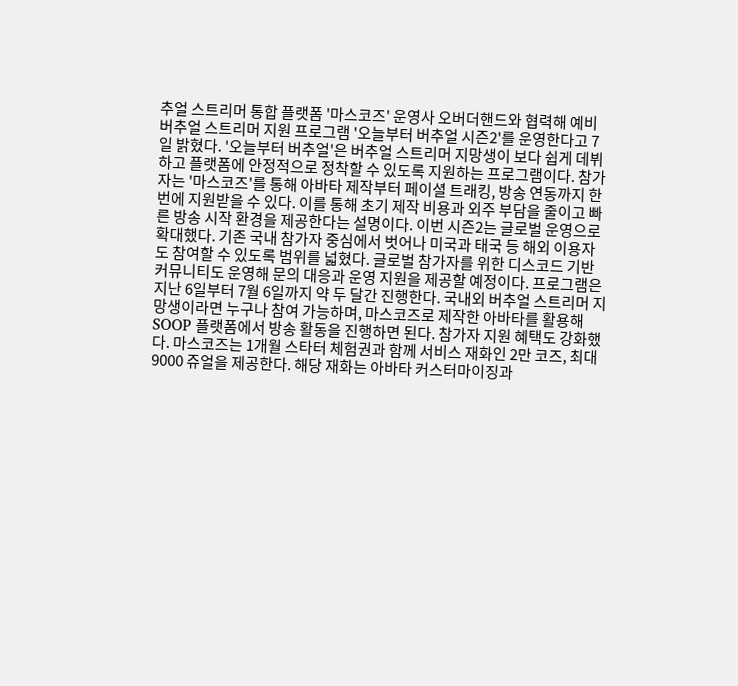추얼 스트리머 통합 플랫폼 '마스코즈' 운영사 오버더핸드와 협력해 예비 버추얼 스트리머 지원 프로그램 '오늘부터 버추얼 시즌2'를 운영한다고 7일 밝혔다. '오늘부터 버추얼'은 버추얼 스트리머 지망생이 보다 쉽게 데뷔하고 플랫폼에 안정적으로 정착할 수 있도록 지원하는 프로그램이다. 참가자는 '마스코즈'를 통해 아바타 제작부터 페이셜 트래킹, 방송 연동까지 한 번에 지원받을 수 있다. 이를 통해 초기 제작 비용과 외주 부담을 줄이고 빠른 방송 시작 환경을 제공한다는 설명이다. 이번 시즌2는 글로벌 운영으로 확대했다. 기존 국내 참가자 중심에서 벗어나 미국과 태국 등 해외 이용자도 참여할 수 있도록 범위를 넓혔다. 글로벌 참가자를 위한 디스코드 기반 커뮤니티도 운영해 문의 대응과 운영 지원을 제공할 예정이다. 프로그램은 지난 6일부터 7월 6일까지 약 두 달간 진행한다. 국내외 버추얼 스트리머 지망생이라면 누구나 참여 가능하며, 마스코즈로 제작한 아바타를 활용해 SOOP 플랫폼에서 방송 활동을 진행하면 된다. 참가자 지원 혜택도 강화했다. 마스코즈는 1개월 스타터 체험권과 함께 서비스 재화인 2만 코즈, 최대 9000 쥬얼을 제공한다. 해당 재화는 아바타 커스터마이징과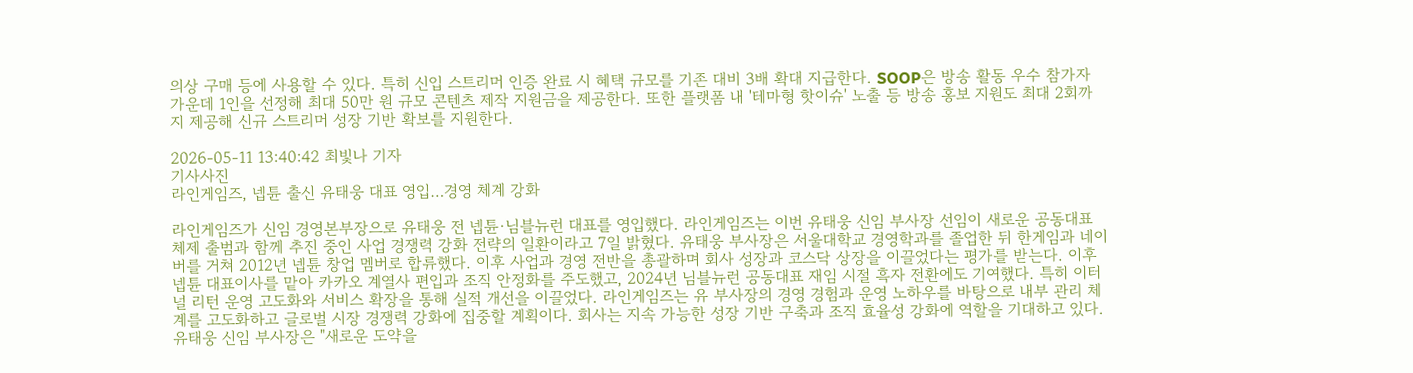의상 구매 등에 사용할 수 있다. 특히 신입 스트리머 인증 완료 시 혜택 규모를 기존 대비 3배 확대 지급한다. SOOP은 방송 활동 우수 참가자 가운데 1인을 선정해 최대 50만 원 규모 콘텐츠 제작 지원금을 제공한다. 또한 플랫폼 내 '테마형 핫이슈' 노출 등 방송 홍보 지원도 최대 2회까지 제공해 신규 스트리머 성장 기반 확보를 지원한다.

2026-05-11 13:40:42 최빛나 기자
기사사진
라인게임즈, 넵튠 출신 유태웅 대표 영입…경영 체계 강화

라인게임즈가 신임 경영본부장으로 유태웅 전 넵튠·님블뉴런 대표를 영입했다. 라인게임즈는 이번 유태웅 신임 부사장 선임이 새로운 공동대표 체제 출범과 함께 추진 중인 사업 경쟁력 강화 전략의 일환이라고 7일 밝혔다. 유태웅 부사장은 서울대학교 경영학과를 졸업한 뒤 한게임과 네이버를 거쳐 2012년 넵튠 창업 멤버로 합류했다. 이후 사업과 경영 전반을 총괄하며 회사 성장과 코스닥 상장을 이끌었다는 평가를 받는다. 이후 넵튠 대표이사를 맡아 카카오 계열사 편입과 조직 안정화를 주도했고, 2024년 님블뉴런 공동대표 재임 시절 흑자 전환에도 기여했다. 특히 이터널 리턴 운영 고도화와 서비스 확장을 통해 실적 개선을 이끌었다. 라인게임즈는 유 부사장의 경영 경험과 운영 노하우를 바탕으로 내부 관리 체계를 고도화하고 글로벌 시장 경쟁력 강화에 집중할 계획이다. 회사는 지속 가능한 성장 기반 구축과 조직 효율성 강화에 역할을 기대하고 있다. 유태웅 신임 부사장은 "새로운 도약을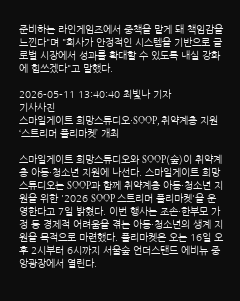준비하는 라인게임즈에서 중책을 맡게 돼 책임감을 느낀다"며 "회사가 안정적인 시스템을 기반으로 글로벌 시장에서 성과를 확대할 수 있도록 내실 강화에 힘쓰겠다"고 말했다.

2026-05-11 13:40:40 최빛나 기자
기사사진
스마일게이트 희망스튜디오·SOOP, 취약계층 지원 ‘스트리머 플리마켓’ 개최

스마일게이트 희망스튜디오와 SOOP(숲)이 취약계층 아동·청소년 지원에 나선다. 스마일게이트 희망스튜디오는 SOOP과 함께 취약계층 아동·청소년 지원을 위한 '2026 SOOP 스트리머 플리마켓'을 운영한다고 7일 밝혔다. 이번 행사는 조손·한부모 가정 등 경제적 어려움을 겪는 아동·청소년의 생계 지원을 목적으로 마련했다. 플리마켓은 오는 16일 오후 2시부터 6시까지 서울숲 언더스탠드 에비뉴 중앙광장에서 열린다.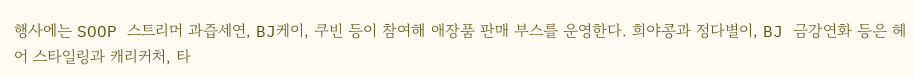행사에는 SOOP 스트리머 과즙세연, BJ케이, 쿠빈 등이 참여해 애장품 판매 부스를 운영한다. 희야콩과 정다별이, BJ 금강연화 등은 헤어 스타일링과 캐리커처, 타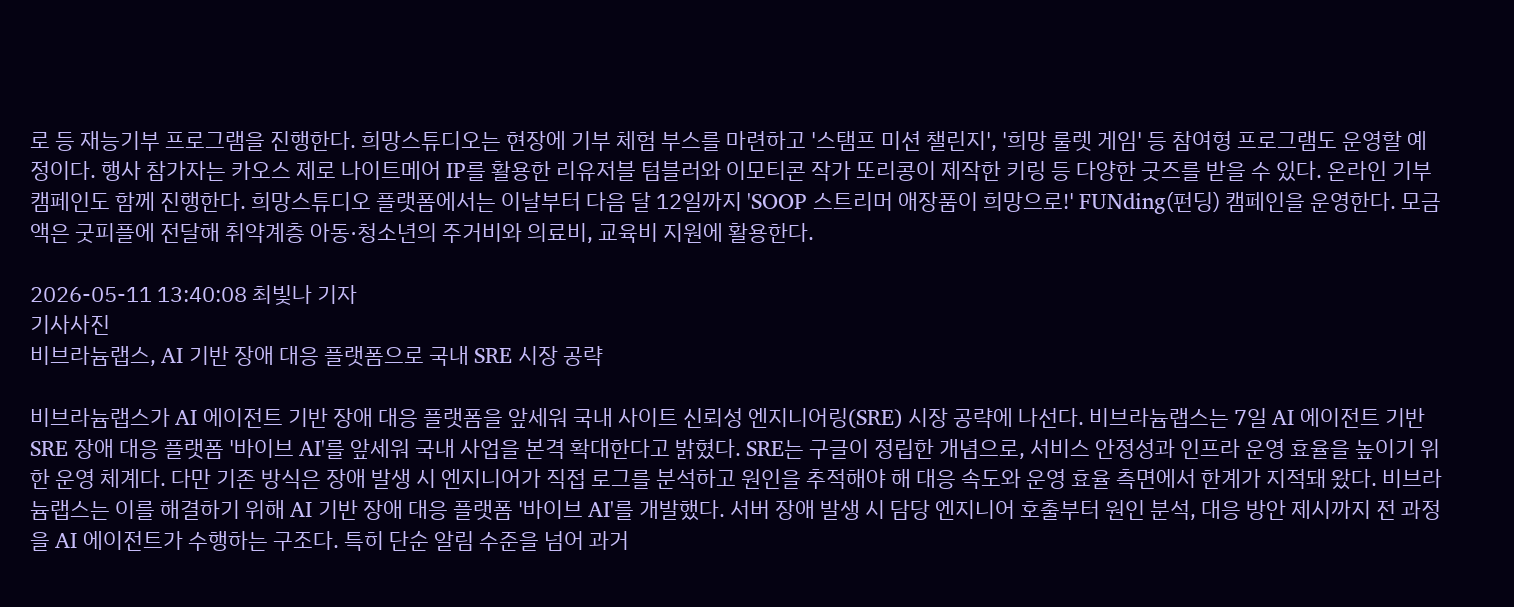로 등 재능기부 프로그램을 진행한다. 희망스튜디오는 현장에 기부 체험 부스를 마련하고 '스탬프 미션 챌린지', '희망 룰렛 게임' 등 참여형 프로그램도 운영할 예정이다. 행사 참가자는 카오스 제로 나이트메어 IP를 활용한 리유저블 텀블러와 이모티콘 작가 또리콩이 제작한 키링 등 다양한 굿즈를 받을 수 있다. 온라인 기부 캠페인도 함께 진행한다. 희망스튜디오 플랫폼에서는 이날부터 다음 달 12일까지 'SOOP 스트리머 애장품이 희망으로!' FUNding(펀딩) 캠페인을 운영한다. 모금액은 굿피플에 전달해 취약계층 아동·청소년의 주거비와 의료비, 교육비 지원에 활용한다.

2026-05-11 13:40:08 최빛나 기자
기사사진
비브라늄랩스, AI 기반 장애 대응 플랫폼으로 국내 SRE 시장 공략

비브라늄랩스가 AI 에이전트 기반 장애 대응 플랫폼을 앞세워 국내 사이트 신뢰성 엔지니어링(SRE) 시장 공략에 나선다. 비브라늄랩스는 7일 AI 에이전트 기반 SRE 장애 대응 플랫폼 '바이브 AI'를 앞세워 국내 사업을 본격 확대한다고 밝혔다. SRE는 구글이 정립한 개념으로, 서비스 안정성과 인프라 운영 효율을 높이기 위한 운영 체계다. 다만 기존 방식은 장애 발생 시 엔지니어가 직접 로그를 분석하고 원인을 추적해야 해 대응 속도와 운영 효율 측면에서 한계가 지적돼 왔다. 비브라늄랩스는 이를 해결하기 위해 AI 기반 장애 대응 플랫폼 '바이브 AI'를 개발했다. 서버 장애 발생 시 담당 엔지니어 호출부터 원인 분석, 대응 방안 제시까지 전 과정을 AI 에이전트가 수행하는 구조다. 특히 단순 알림 수준을 넘어 과거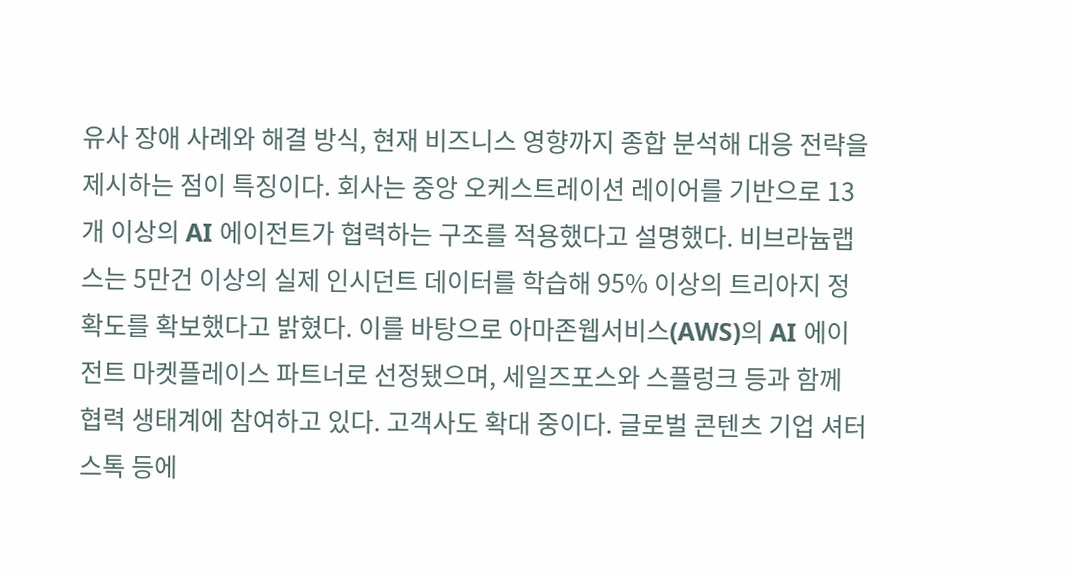유사 장애 사례와 해결 방식, 현재 비즈니스 영향까지 종합 분석해 대응 전략을 제시하는 점이 특징이다. 회사는 중앙 오케스트레이션 레이어를 기반으로 13개 이상의 AI 에이전트가 협력하는 구조를 적용했다고 설명했다. 비브라늄랩스는 5만건 이상의 실제 인시던트 데이터를 학습해 95% 이상의 트리아지 정확도를 확보했다고 밝혔다. 이를 바탕으로 아마존웹서비스(AWS)의 AI 에이전트 마켓플레이스 파트너로 선정됐으며, 세일즈포스와 스플렁크 등과 함께 협력 생태계에 참여하고 있다. 고객사도 확대 중이다. 글로벌 콘텐츠 기업 셔터스톡 등에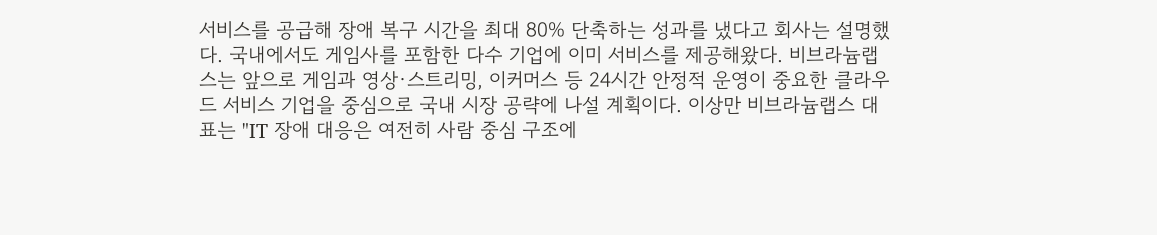서비스를 공급해 장애 복구 시간을 최대 80% 단축하는 성과를 냈다고 회사는 설명했다. 국내에서도 게임사를 포함한 다수 기업에 이미 서비스를 제공해왔다. 비브라늄랩스는 앞으로 게임과 영상·스트리밍, 이커머스 등 24시간 안정적 운영이 중요한 클라우드 서비스 기업을 중심으로 국내 시장 공략에 나설 계획이다. 이상만 비브라늄랩스 대표는 "IT 장애 대응은 여전히 사람 중심 구조에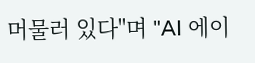머물러 있다"며 "AI 에이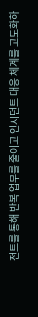전트를 통해 반복 업무를 줄이고 인시던트 대응 체계를 고도화하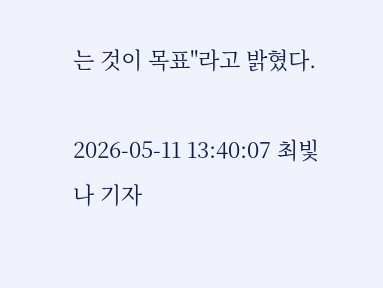는 것이 목표"라고 밝혔다.

2026-05-11 13:40:07 최빛나 기자